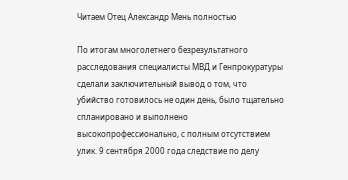Читаем Отец Александр Мень полностью

По итогам многолетнего безрезультатного расследования специалисты МВД и Генпрокуратуры сделали заключительный вывод о том, что убийство готовилось не один день, было тщательно спланировано и выполнено высокопрофессионально, с полным отсутствием улик. 9 сентября 2000 года следствие по делу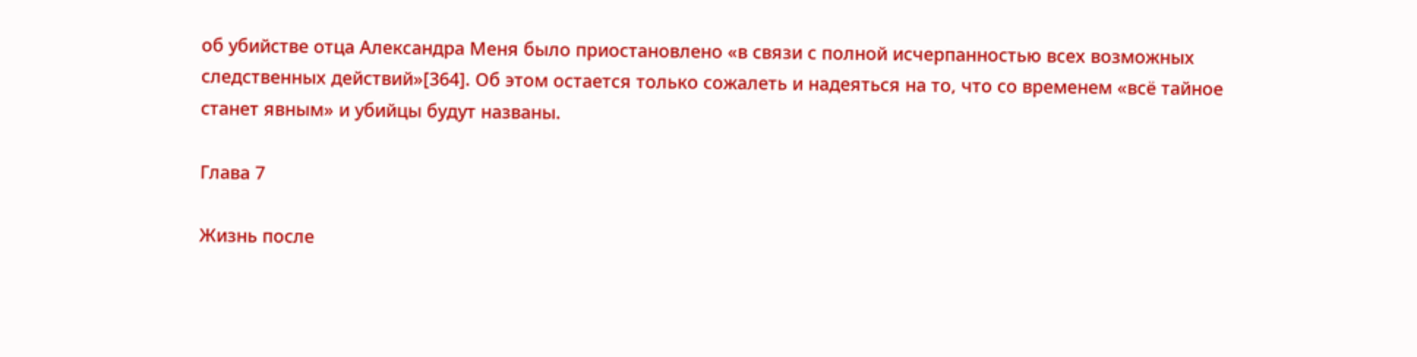об убийстве отца Александра Меня было приостановлено «в связи с полной исчерпанностью всех возможных следственных действий»[364]. Об этом остается только сожалеть и надеяться на то, что со временем «всё тайное станет явным» и убийцы будут названы.

Глава 7

Жизнь после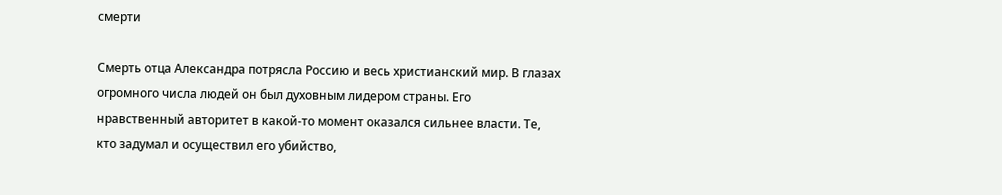смерти

Смерть отца Александра потрясла Россию и весь христианский мир. В глазах огромного числа людей он был духовным лидером страны. Его нравственный авторитет в какой-то момент оказался сильнее власти. Те, кто задумал и осуществил его убийство,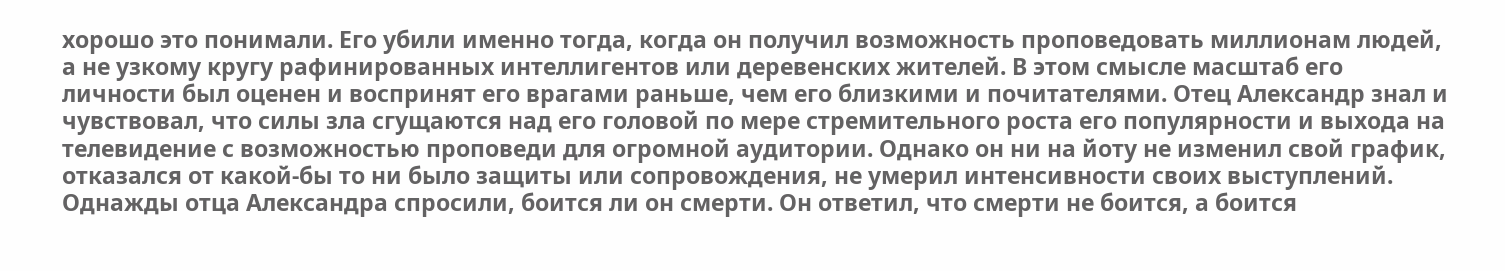хорошо это понимали. Его убили именно тогда, когда он получил возможность проповедовать миллионам людей, а не узкому кругу рафинированных интеллигентов или деревенских жителей. В этом смысле масштаб его личности был оценен и воспринят его врагами раньше, чем его близкими и почитателями. Отец Александр знал и чувствовал, что силы зла сгущаются над его головой по мере стремительного роста его популярности и выхода на телевидение с возможностью проповеди для огромной аудитории. Однако он ни на йоту не изменил свой график, отказался от какой-бы то ни было защиты или сопровождения, не умерил интенсивности своих выступлений. Однажды отца Александра спросили, боится ли он смерти. Он ответил, что смерти не боится, а боится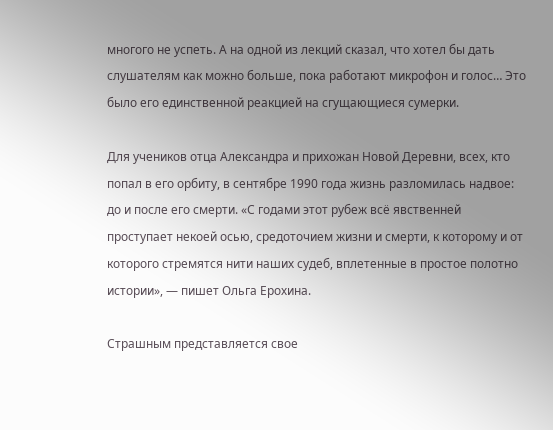многого не успеть. А на одной из лекций сказал, что хотел бы дать слушателям как можно больше, пока работают микрофон и голос… Это было его единственной реакцией на сгущающиеся сумерки.

Для учеников отца Александра и прихожан Новой Деревни, всех, кто попал в его орбиту, в сентябре 1990 года жизнь разломилась надвое: до и после его смерти. «С годами этот рубеж всё явственней проступает некоей осью, средоточием жизни и смерти, к которому и от которого стремятся нити наших судеб, вплетенные в простое полотно истории», — пишет Ольга Ерохина.

Страшным представляется свое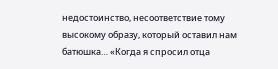недостоинство, несоответствие тому высокому образу, который оставил нам батюшка… «Когда я спросил отца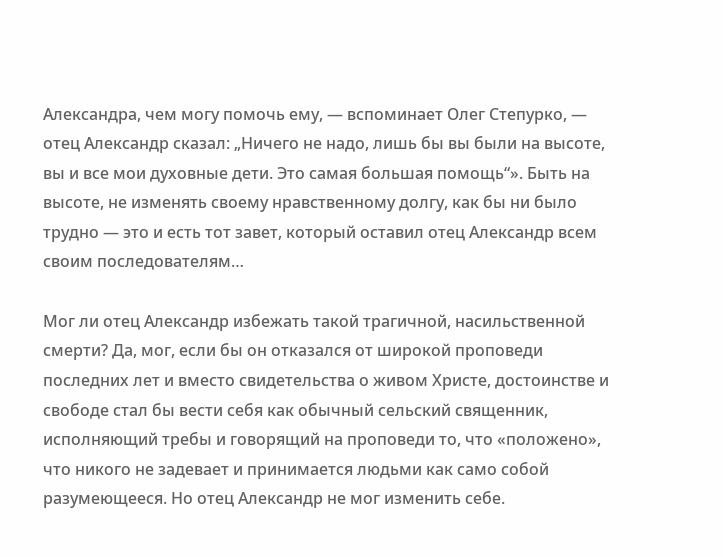Александра, чем могу помочь ему, — вспоминает Олег Степурко, — отец Александр сказал: „Ничего не надо, лишь бы вы были на высоте, вы и все мои духовные дети. Это самая большая помощь“». Быть на высоте, не изменять своему нравственному долгу, как бы ни было трудно — это и есть тот завет, который оставил отец Александр всем своим последователям…

Мог ли отец Александр избежать такой трагичной, насильственной смерти? Да, мог, если бы он отказался от широкой проповеди последних лет и вместо свидетельства о живом Христе, достоинстве и свободе стал бы вести себя как обычный сельский священник, исполняющий требы и говорящий на проповеди то, что «положено», что никого не задевает и принимается людьми как само собой разумеющееся. Но отец Александр не мог изменить себе.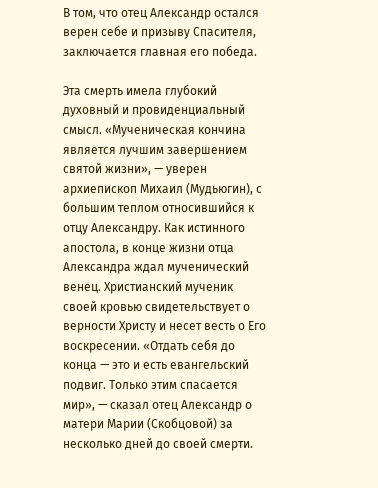В том, что отец Александр остался верен себе и призыву Спасителя, заключается главная его победа.

Эта смерть имела глубокий духовный и провиденциальный смысл. «Мученическая кончина является лучшим завершением святой жизни», — уверен архиепископ Михаил (Мудьюгин), с большим теплом относившийся к отцу Александру. Как истинного апостола, в конце жизни отца Александра ждал мученический венец. Христианский мученик своей кровью свидетельствует о верности Христу и несет весть о Его воскресении. «Отдать себя до конца — это и есть евангельский подвиг. Только этим спасается мир», — сказал отец Александр о матери Марии (Скобцовой) за несколько дней до своей смерти.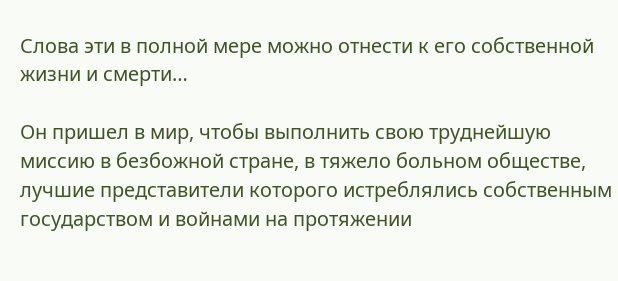Слова эти в полной мере можно отнести к его собственной жизни и смерти…

Он пришел в мир, чтобы выполнить свою труднейшую миссию в безбожной стране, в тяжело больном обществе, лучшие представители которого истреблялись собственным государством и войнами на протяжении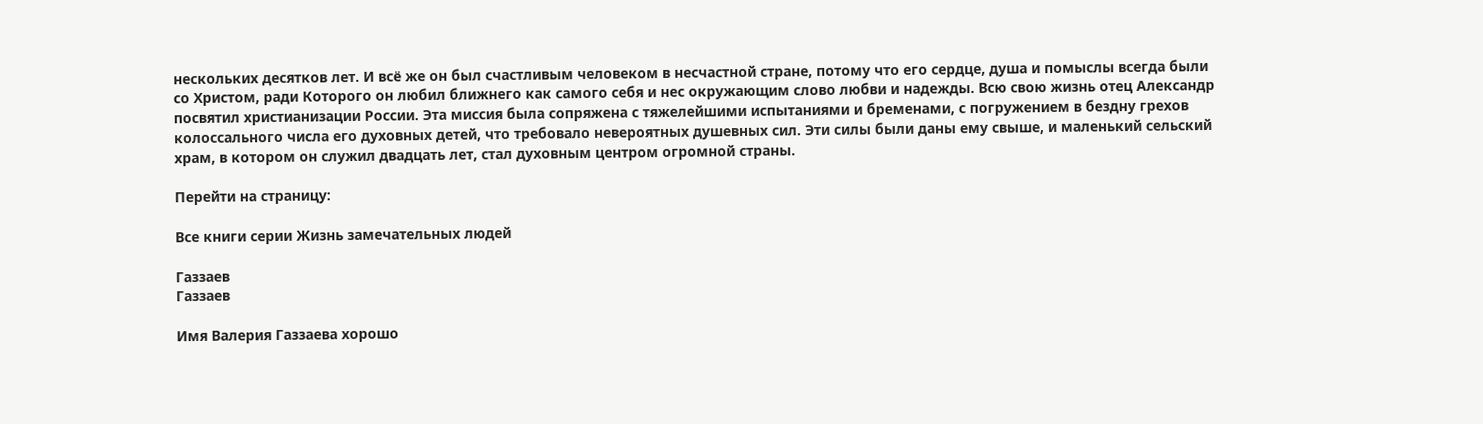нескольких десятков лет. И всё же он был счастливым человеком в несчастной стране, потому что его сердце, душа и помыслы всегда были со Христом, ради Которого он любил ближнего как самого себя и нес окружающим слово любви и надежды. Всю свою жизнь отец Александр посвятил христианизации России. Эта миссия была сопряжена с тяжелейшими испытаниями и бременами, с погружением в бездну грехов колоссального числа его духовных детей, что требовало невероятных душевных сил. Эти силы были даны ему свыше, и маленький сельский храм, в котором он служил двадцать лет, стал духовным центром огромной страны.

Перейти на страницу:

Все книги серии Жизнь замечательных людей

Газзаев
Газзаев

Имя Валерия Газзаева хорошо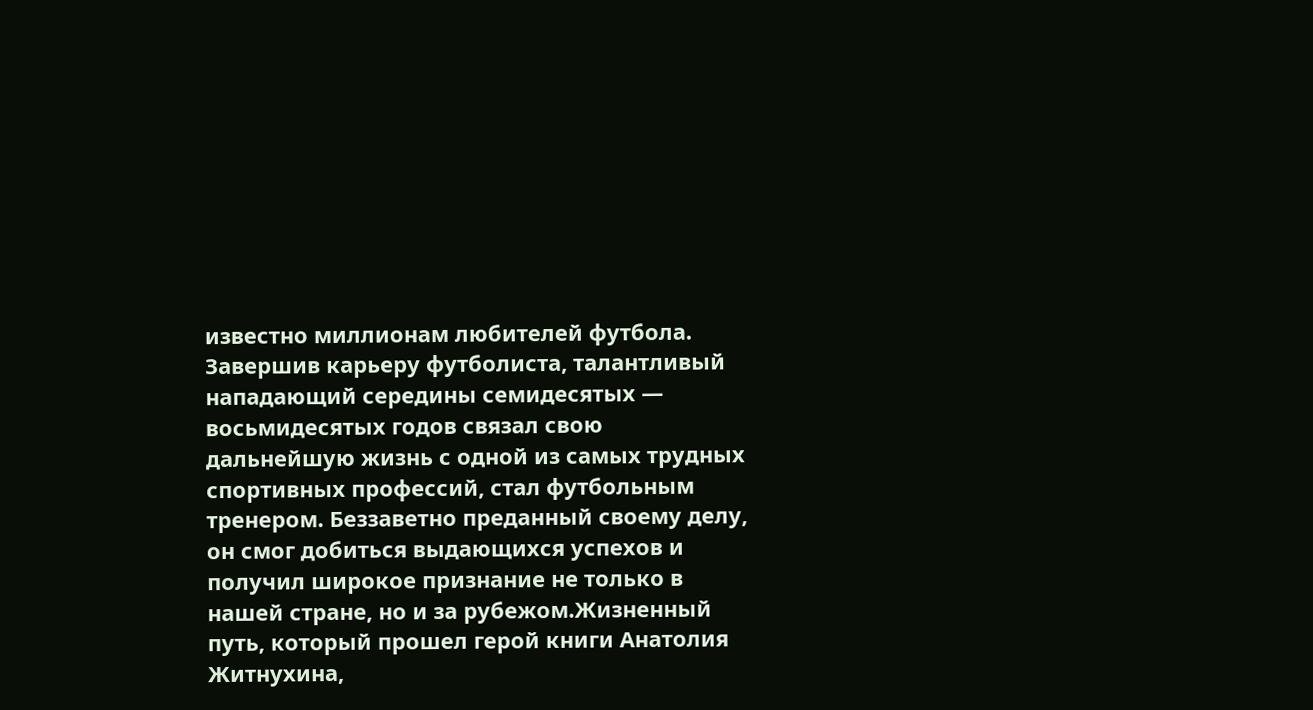известно миллионам любителей футбола. Завершив карьеру футболиста, талантливый нападающий середины семидесятых — восьмидесятых годов связал свою дальнейшую жизнь с одной из самых трудных спортивных профессий, стал футбольным тренером. Беззаветно преданный своему делу, он смог добиться выдающихся успехов и получил широкое признание не только в нашей стране, но и за рубежом.Жизненный путь, который прошел герой книги Анатолия Житнухина,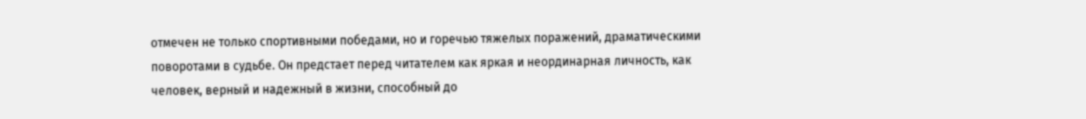отмечен не только спортивными победами, но и горечью тяжелых поражений, драматическими поворотами в судьбе. Он предстает перед читателем как яркая и неординарная личность, как человек, верный и надежный в жизни, способный до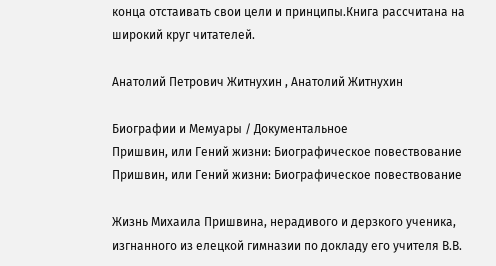конца отстаивать свои цели и принципы.Книга рассчитана на широкий круг читателей.

Анатолий Петрович Житнухин , Анатолий Житнухин

Биографии и Мемуары / Документальное
Пришвин, или Гений жизни: Биографическое повествование
Пришвин, или Гений жизни: Биографическое повествование

Жизнь Михаила Пришвина, нерадивого и дерзкого ученика, изгнанного из елецкой гимназии по докладу его учителя В.В.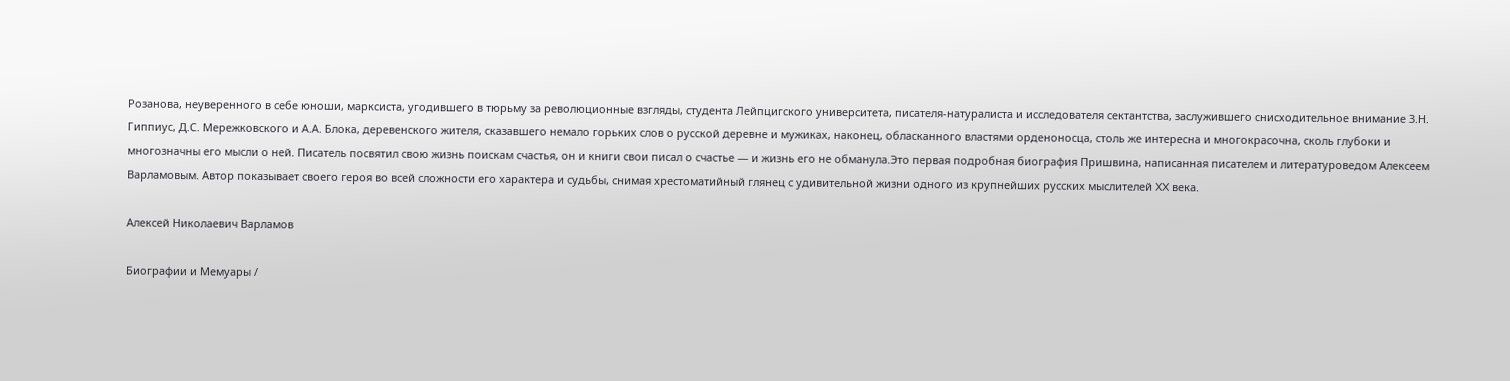Розанова, неуверенного в себе юноши, марксиста, угодившего в тюрьму за революционные взгляды, студента Лейпцигского университета, писателя-натуралиста и исследователя сектантства, заслужившего снисходительное внимание З.Н. Гиппиус, Д.С. Мережковского и А.А. Блока, деревенского жителя, сказавшего немало горьких слов о русской деревне и мужиках, наконец, обласканного властями орденоносца, столь же интересна и многокрасочна, сколь глубоки и многозначны его мысли о ней. Писатель посвятил свою жизнь поискам счастья, он и книги свои писал о счастье — и жизнь его не обманула.Это первая подробная биография Пришвина, написанная писателем и литературоведом Алексеем Варламовым. Автор показывает своего героя во всей сложности его характера и судьбы, снимая хрестоматийный глянец с удивительной жизни одного из крупнейших русских мыслителей XX века.

Алексей Николаевич Варламов

Биографии и Мемуары /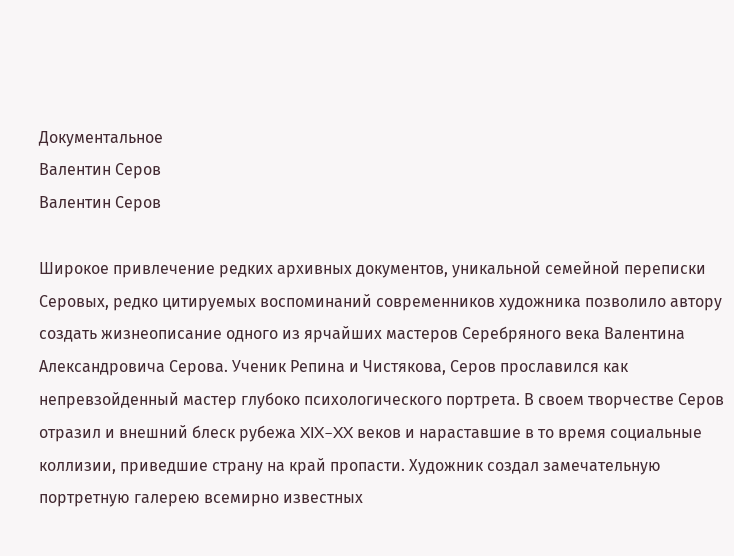Документальное
Валентин Серов
Валентин Серов

Широкое привлечение редких архивных документов, уникальной семейной переписки Серовых, редко цитируемых воспоминаний современников художника позволило автору создать жизнеописание одного из ярчайших мастеров Серебряного века Валентина Александровича Серова. Ученик Репина и Чистякова, Серов прославился как непревзойденный мастер глубоко психологического портрета. В своем творчестве Серов отразил и внешний блеск рубежа XIX–XX веков и нараставшие в то время социальные коллизии, приведшие страну на край пропасти. Художник создал замечательную портретную галерею всемирно известных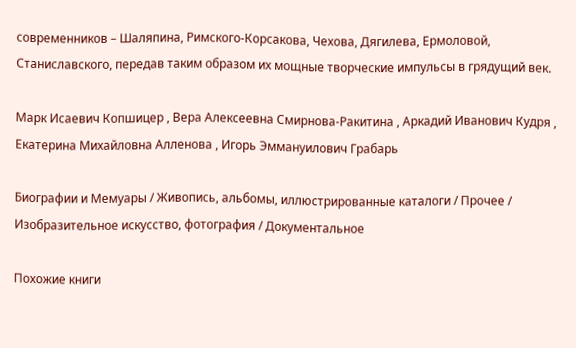современников – Шаляпина, Римского-Корсакова, Чехова, Дягилева, Ермоловой, Станиславского, передав таким образом их мощные творческие импульсы в грядущий век.

Марк Исаевич Копшицер , Вера Алексеевна Смирнова-Ракитина , Аркадий Иванович Кудря , Екатерина Михайловна Алленова , Игорь Эммануилович Грабарь

Биографии и Мемуары / Живопись, альбомы, иллюстрированные каталоги / Прочее / Изобразительное искусство, фотография / Документальное

Похожие книги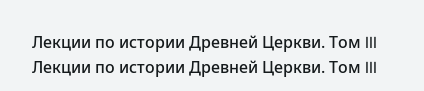Лекции по истории Древней Церкви. Том III
Лекции по истории Древней Церкви. Том III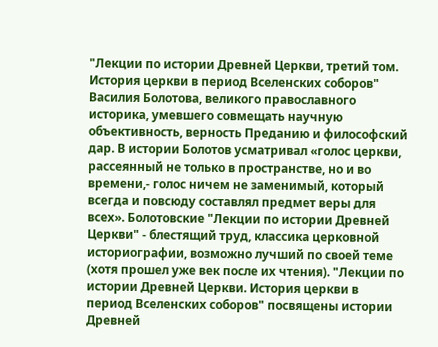"Лекции по истории Древней Церкви, третий том. История церкви в период Вселенских соборов" Василия Болотова, великого православного историка, умевшего совмещать научную объективность, верность Преданию и философский дар. В истории Болотов усматривал «голос церкви, рассеянный не только в пространстве, но и во времени,- голос ничем не заменимый, который всегда и повсюду составлял предмет веры для всех». Болотовские "Лекции по истории Древней Церкви" - блестящий труд, классика церковной историографии, возможно лучший по своей теме (хотя прошел уже век после их чтения). "Лекции по истории Древней Церкви. История церкви в период Вселенских соборов" посвящены истории Древней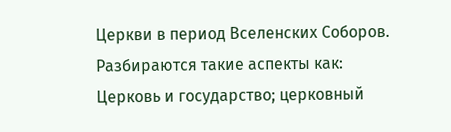Церкви в период Вселенских Соборов. Разбираются такие аспекты как: Церковь и государство; церковный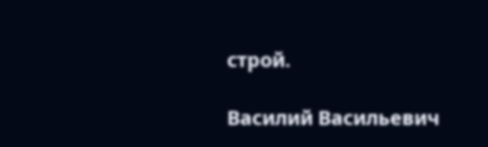строй.

Василий Васильевич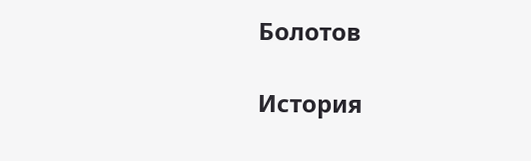Болотов

История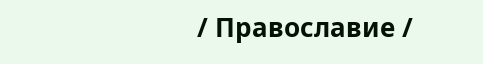/ Православие /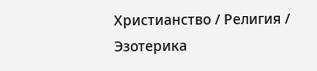Христианство / Религия / Эзотерика